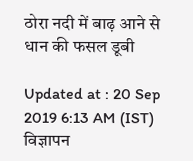ठोरा नदी में बाढ़ आने से धान की फसल डूबी

Updated at : 20 Sep 2019 6:13 AM (IST)
विज्ञापन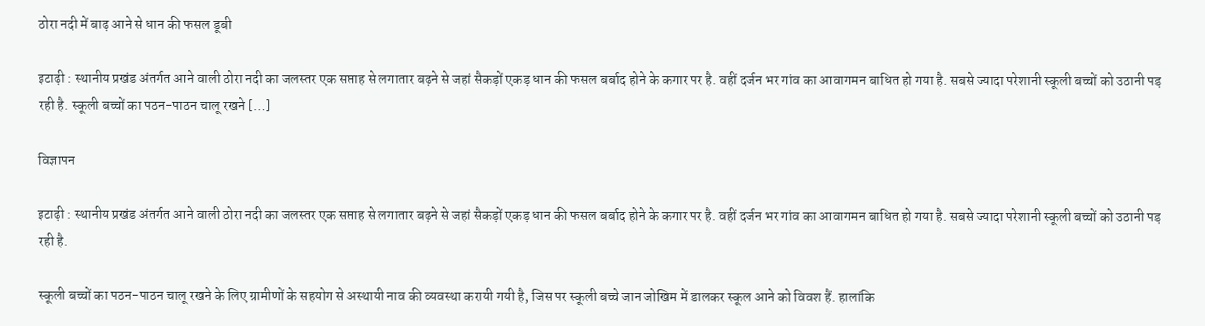ठोरा नदी में बाढ़ आने से धान की फसल डूबी

इटाढ़ी : स्थानीय प्रखंड अंतर्गत आने वाली ठोरा नदी का जलस्तर एक सप्ताह से लगातार बढ़ने से जहां सैकड़ों एकड़ धान की फसल बर्बाद होने के कगार पर है. वहीं दर्जन भर गांव का आवागमन बाधित हो गया है. सबसे ज्यादा परेशानी स्कूली बच्चों को उठानी पड़ रही है. स्कूली बच्चों का पठन-पाठन चालू रखने […]

विज्ञापन

इटाढ़ी : स्थानीय प्रखंड अंतर्गत आने वाली ठोरा नदी का जलस्तर एक सप्ताह से लगातार बढ़ने से जहां सैकड़ों एकड़ धान की फसल बर्बाद होने के कगार पर है. वहीं दर्जन भर गांव का आवागमन बाधित हो गया है. सबसे ज्यादा परेशानी स्कूली बच्चों को उठानी पड़ रही है.

स्कूली बच्चों का पठन-पाठन चालू रखने के लिए ग्रामीणों के सहयोग से अस्थायी नाव की व्यवस्था करायी गयी है, जिस पर स्कूली बच्चे जान जोखिम में डालकर स्कूल आने को विवश हैं. हालांकि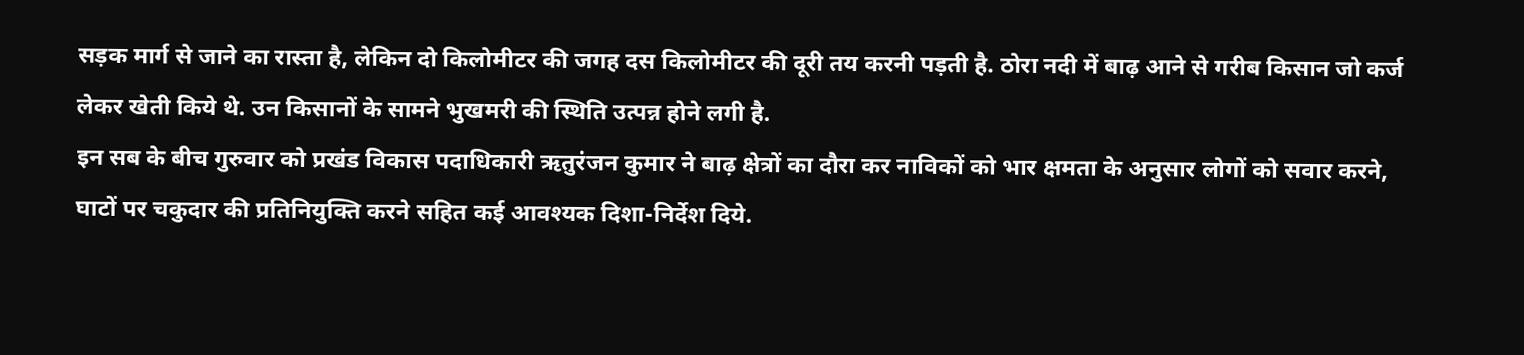सड़क मार्ग से जाने का रास्ता है, लेकिन दो किलोमीटर की जगह दस किलोमीटर की दूरी तय करनी पड़ती है. ठोरा नदी में बाढ़ आने से गरीब किसान जो कर्ज लेकर खेती किये थे. उन किसानों के सामने भुखमरी की स्थिति उत्पन्न होने लगी है.
इन सब के बीच गुरुवार को प्रखंड विकास पदाधिकारी ऋतुरंजन कुमार ने बाढ़ क्षेत्रों का दौरा कर नाविकों को भार क्षमता के अनुसार लोगों को सवार करने, घाटों पर चकुदार की प्रतिनियुक्ति करने सहित कई आवश्यक दिशा-निर्देश दिये.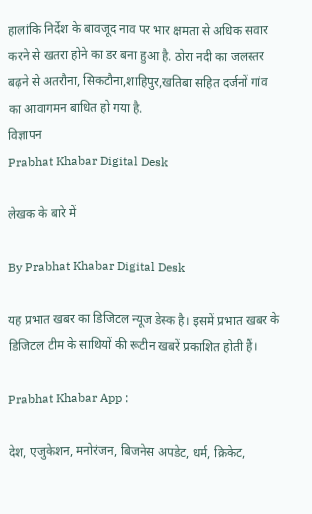हालांकि निर्देश के बावजूद नाव पर भार क्षमता से अधिक सवार करने से खतरा होने का डर बना हुआ है. ठोरा नदी का जलस्तर बढ़ने से अतरौना, सिकटौना,शाहिपुर,खतिबा सहित दर्जनों गांव का आवागमन बाधित हो गया है.
विज्ञापन
Prabhat Khabar Digital Desk

लेखक के बारे में

By Prabhat Khabar Digital Desk

यह प्रभात खबर का डिजिटल न्यूज डेस्क है। इसमें प्रभात खबर के डिजिटल टीम के साथियों की रूटीन खबरें प्रकाशित होती हैं।

Prabhat Khabar App :

देश, एजुकेशन, मनोरंजन, बिजनेस अपडेट, धर्म, क्रिकेट,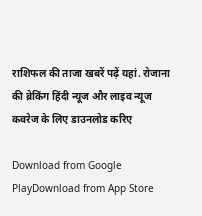राशिफल की ताजा खबरें पढ़ें यहां. रोजाना की ब्रेकिंग हिंदी न्यूज और लाइव न्यूज कवरेज के लिए डाउनलोड करिए

Download from Google PlayDownload from App Store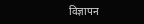विज्ञापन